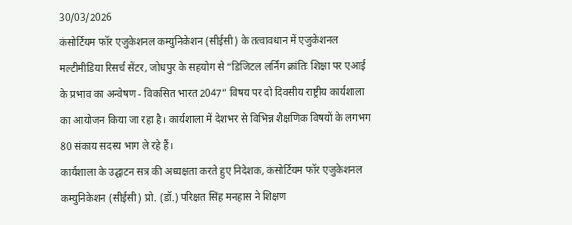30/03/2026
कंसोर्टियम फॉर एजुकेशनल कम्युनिकेशन (सीईसी) के तत्वावधान में एजुकेशनल मल्टीमीडिया रिसर्च सेंटर, जोधपुर के सहयोग से “डिजिटल लर्निंग क्रांतिः शिक्षा पर एआई के प्रभाव का अन्वेषण - विकसित भारत 2047” विषय पर दो दिवसीय राष्ट्रीय कार्यशाला का आयोजन किया जा रहा है। कार्यशाला में देशभर से विभिन्न शैक्षणिक विषयों के लगभग 80 संकाय सदस्य भाग ले रहे हैं।
कार्यशाला के उद्घाटन सत्र की अध्यक्षता करते हुए निदेशक, कंसोर्टियम फॉर एजुकेशनल कम्युनिकेशन (सीईसी) प्रो. (डॉ.) परिक्षत सिंह मनहास ने शिक्षण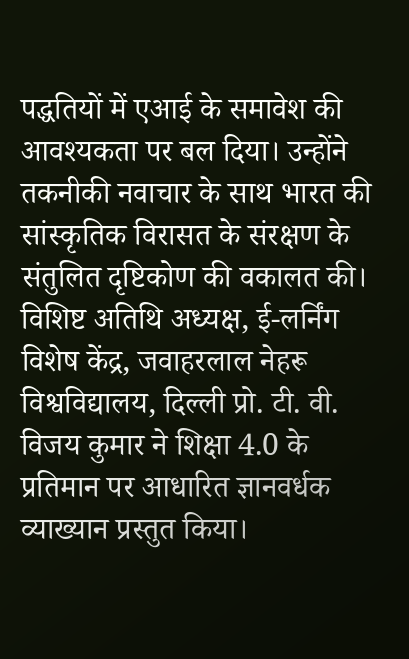पद्धतियों में एआई के समावेश की आवश्यकता पर बल दिया। उन्होंने तकनीकी नवाचार के साथ भारत की सांस्कृतिक विरासत के संरक्षण के संतुलित दृष्टिकोण की वकालत की। विशिष्ट अतिथि अध्यक्ष, ई-लर्निंग विशेष केंद्र, जवाहरलाल नेहरू विश्वविद्यालय, दिल्ली प्रो. टी. वी. विजय कुमार ने शिक्षा 4.0 के प्रतिमान पर आधारित ज्ञानवर्धक व्याख्यान प्रस्तुत किया।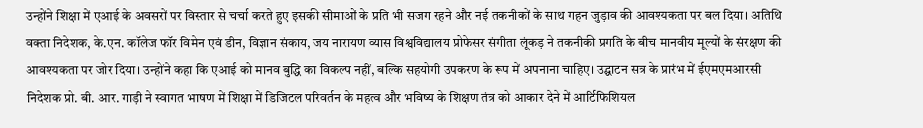उन्होंने शिक्षा में एआई के अवसरों पर विस्तार से चर्चा करते हुए इसकी सीमाओं के प्रति भी सजग रहने और नई तकनीकों के साथ गहन जुड़ाव की आवश्यकता पर बल दिया। अतिथि वक्ता निदेशक, के.एन. कॉलेज फॉर विमेन एवं डीन, विज्ञान संकाय, जय नारायण व्यास विश्वविद्यालय प्रोफेसर संगीता लूंकड़ ने तकनीकी प्रगति के बीच मानवीय मूल्यों के संरक्षण की आवश्यकता पर जोर दिया। उन्होंने कहा कि एआई को मानव बुद्धि का विकल्प नहीं, बल्कि सहयोगी उपकरण के रूप में अपनाना चाहिए। उद्घाटन सत्र के प्रारंभ में ईएमएमआरसी निदेशक प्रो. बी. आर. गाड़ी ने स्वागत भाषण में शिक्षा में डिजिटल परिवर्तन के महत्व और भविष्य के शिक्षण तंत्र को आकार देने में आर्टिफिशियल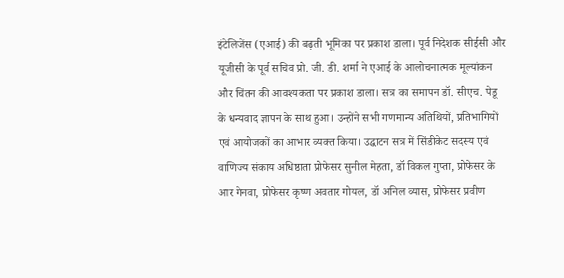इंटेलिजेंस (एआई) की बढ़ती भूमिका पर प्रकाश डाला। पूर्व निदेशक सीईसी और यूजीसी के पूर्व सचिव प्रो. जी. डी. शर्मा ने एआई के आलोचनात्मक मूल्यांकन और चिंतन की आवश्यकता पर प्रकाश डाला। सत्र का समापन डॉ. सीएच. पेडू के धन्यवाद ज्ञापन के साथ हुआ। उन्होंने सभी गणमान्य अतिथियों, प्रतिभागियों एवं आयोजकों का आभार व्यक्त किया। उद्घाटन सत्र में सिंडीकेट सदस्य एवं वाणिज्य संकाय अधिष्ठाता प्रोफेसर सुनील मेहता, डॉ विकल गुप्ता, प्रोफेसर के आर गेनवा, प्रोफेसर कृष्ण अवतार गोयल, डॉ अनिल व्यास, प्रोफेसर प्रवीण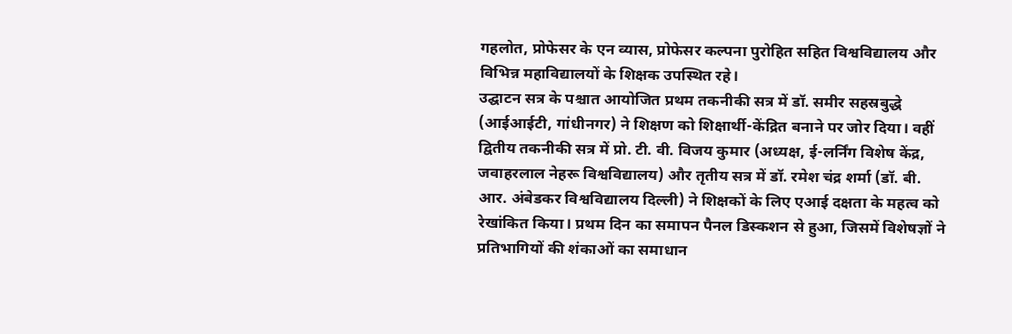गहलोत, प्रोफेसर के एन व्यास, प्रोफेसर कल्पना पुरोहित सहित विश्वविद्यालय और विभिन्न महाविद्यालयों के शिक्षक उपस्थित रहे।
उद्घाटन सत्र के पश्चात आयोजित प्रथम तकनीकी सत्र में डॉ. समीर सहस्रबुद्धे (आईआईटी, गांधीनगर) ने शिक्षण को शिक्षार्थी-केंद्रित बनाने पर जोर दिया। वहीं द्वितीय तकनीकी सत्र में प्रो. टी. वी. विजय कुमार (अध्यक्ष, ई-लर्निंग विशेष केंद्र, जवाहरलाल नेहरू विश्वविद्यालय) और तृतीय सत्र में डॉ. रमेश चंद्र शर्मा (डॉ. बी. आर. अंबेडकर विश्वविद्यालय दिल्ली) ने शिक्षकों के लिए एआई दक्षता के महत्व को रेखांकित किया। प्रथम दिन का समापन पैनल डिस्कशन से हुआ, जिसमें विशेषज्ञों ने प्रतिभागियों की शंकाओं का समाधान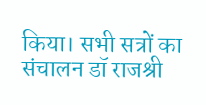किया। सभी सत्रों का संचालन डॉ राजश्री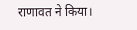राणावत ने किया।